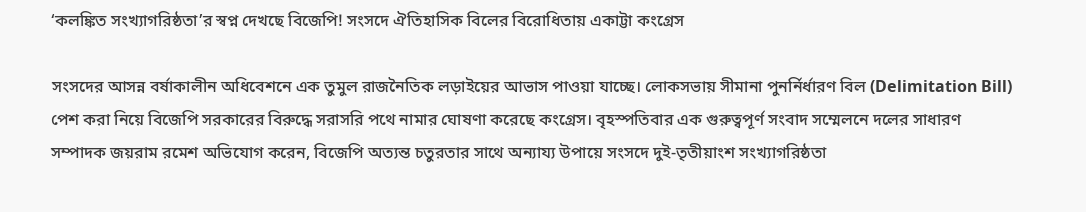‘কলঙ্কিত সংখ্যাগরিষ্ঠতা’র স্বপ্ন দেখছে বিজেপি! সংসদে ঐতিহাসিক বিলের বিরোধিতায় একাট্টা কংগ্রেস

সংসদের আসন্ন বর্ষাকালীন অধিবেশনে এক তুমুল রাজনৈতিক লড়াইয়ের আভাস পাওয়া যাচ্ছে। লোকসভায় সীমানা পুনর্নির্ধারণ বিল (Delimitation Bill) পেশ করা নিয়ে বিজেপি সরকারের বিরুদ্ধে সরাসরি পথে নামার ঘোষণা করেছে কংগ্রেস। বৃহস্পতিবার এক গুরুত্বপূর্ণ সংবাদ সম্মেলনে দলের সাধারণ সম্পাদক জয়রাম রমেশ অভিযোগ করেন, বিজেপি অত্যন্ত চতুরতার সাথে অন্যায্য উপায়ে সংসদে দুই-তৃতীয়াংশ সংখ্যাগরিষ্ঠতা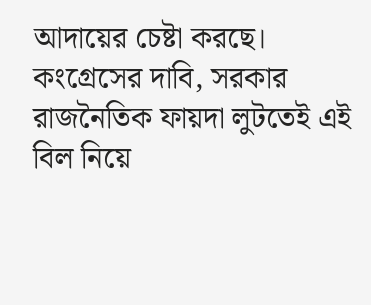আদায়ের চেষ্টা করছে। কংগ্রেসের দাবি, সরকার রাজনৈতিক ফায়দা লুটতেই এই বিল নিয়ে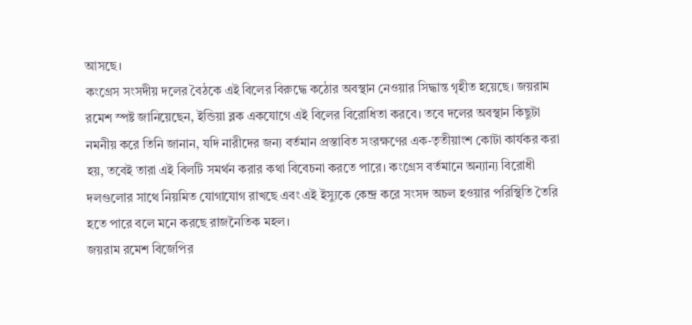আসছে।
কংগ্রেস সংসদীয় দলের বৈঠকে এই বিলের বিরুদ্ধে কঠোর অবস্থান নেওয়ার সিদ্ধান্ত গৃহীত হয়েছে। জয়রাম রমেশ স্পষ্ট জানিয়েছেন, ইন্ডিয়া ব্লক একযোগে এই বিলের বিরোধিতা করবে। তবে দলের অবস্থান কিছুটা নমনীয় করে তিনি জানান, যদি নারীদের জন্য বর্তমান প্রস্তাবিত সংরক্ষণের এক-তৃতীয়াংশ কোটা কার্যকর করা হয়, তবেই তারা এই বিলটি সমর্থন করার কথা বিবেচনা করতে পারে। কংগ্রেস বর্তমানে অন্যান্য বিরোধী দলগুলোর সাথে নিয়মিত যোগাযোগ রাখছে এবং এই ইস্যুকে কেন্দ্র করে সংসদ অচল হওয়ার পরিস্থিতি তৈরি হতে পারে বলে মনে করছে রাজনৈতিক মহল।
জয়রাম রমেশ বিজেপির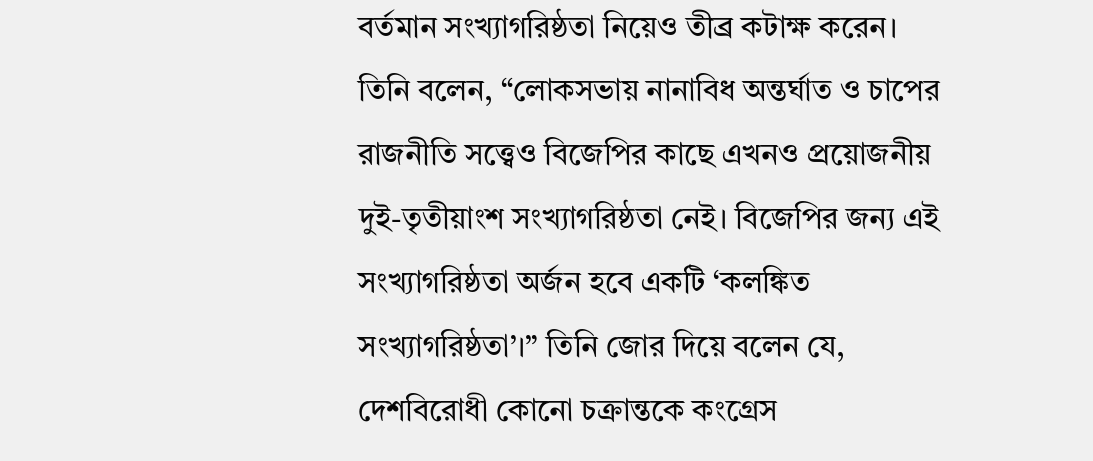বর্তমান সংখ্যাগরিষ্ঠতা নিয়েও তীব্র কটাক্ষ করেন। তিনি বলেন, “লোকসভায় নানাবিধ অন্তর্ঘাত ও চাপের রাজনীতি সত্ত্বেও বিজেপির কাছে এখনও প্রয়োজনীয় দুই-তৃতীয়াংশ সংখ্যাগরিষ্ঠতা নেই। বিজেপির জন্য এই সংখ্যাগরিষ্ঠতা অর্জন হবে একটি ‘কলঙ্কিত সংখ্যাগরিষ্ঠতা’।” তিনি জোর দিয়ে বলেন যে, দেশবিরোধী কোনো চক্রান্তকে কংগ্রেস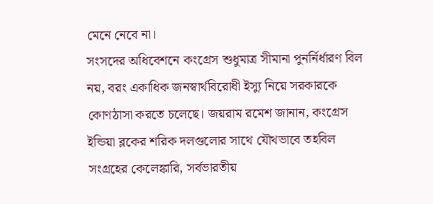মেনে নেবে না।
সংসদের অধিবেশনে কংগ্রেস শুধুমাত্র সীমানা পুনর্নির্ধারণ বিল নয়, বরং একাধিক জনস্বার্থবিরোধী ইস্যু নিয়ে সরকারকে কোণঠাসা করতে চলেছে। জয়রাম রমেশ জানান, কংগ্রেস ইন্ডিয়া ব্লকের শরিক দলগুলোর সাথে যৌথভাবে তহবিল সংগ্রহের কেলেঙ্কারি, সর্বভারতীয়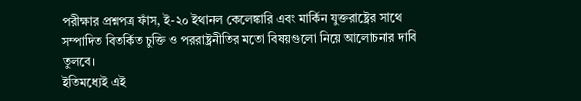পরীক্ষার প্রশ্নপত্র ফাঁস, ই-২০ ইথানল কেলেঙ্কারি এবং মার্কিন যুক্তরাষ্ট্রের সাথে সম্পাদিত বিতর্কিত চুক্তি ও পররাষ্ট্রনীতির মতো বিষয়গুলো নিয়ে আলোচনার দাবি তুলবে।
ইতিমধ্যেই এই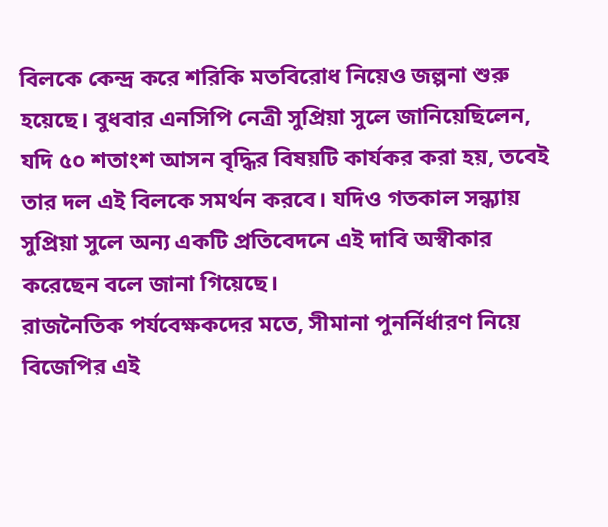বিলকে কেন্দ্র করে শরিকি মতবিরোধ নিয়েও জল্পনা শুরু হয়েছে। বুধবার এনসিপি নেত্রী সুপ্রিয়া সুলে জানিয়েছিলেন, যদি ৫০ শতাংশ আসন বৃদ্ধির বিষয়টি কার্যকর করা হয়, তবেই তার দল এই বিলকে সমর্থন করবে। যদিও গতকাল সন্ধ্যায় সুপ্রিয়া সুলে অন্য একটি প্রতিবেদনে এই দাবি অস্বীকার করেছেন বলে জানা গিয়েছে।
রাজনৈতিক পর্যবেক্ষকদের মতে, সীমানা পুনর্নির্ধারণ নিয়ে বিজেপির এই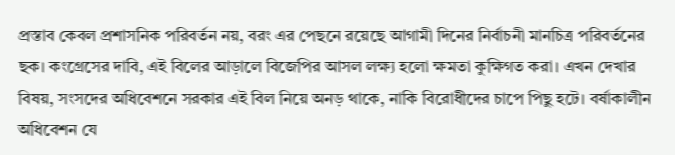প্রস্তাব কেবল প্রশাসনিক পরিবর্তন নয়, বরং এর পেছনে রয়েছে আগামী দিনের নির্বাচনী মানচিত্র পরিবর্তনের ছক। কংগ্রেসের দাবি, এই বিলের আড়ালে বিজেপির আসল লক্ষ্য হলো ক্ষমতা কুক্ষিগত করা। এখন দেখার বিষয়, সংসদের অধিবেশনে সরকার এই বিল নিয়ে অনড় থাকে, নাকি বিরোধীদের চাপে পিছু হটে। বর্ষাকালীন অধিবেশন যে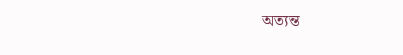অত্যন্ত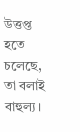উত্তপ্ত হতে চলেছে, তা বলাই বাহুল্য।